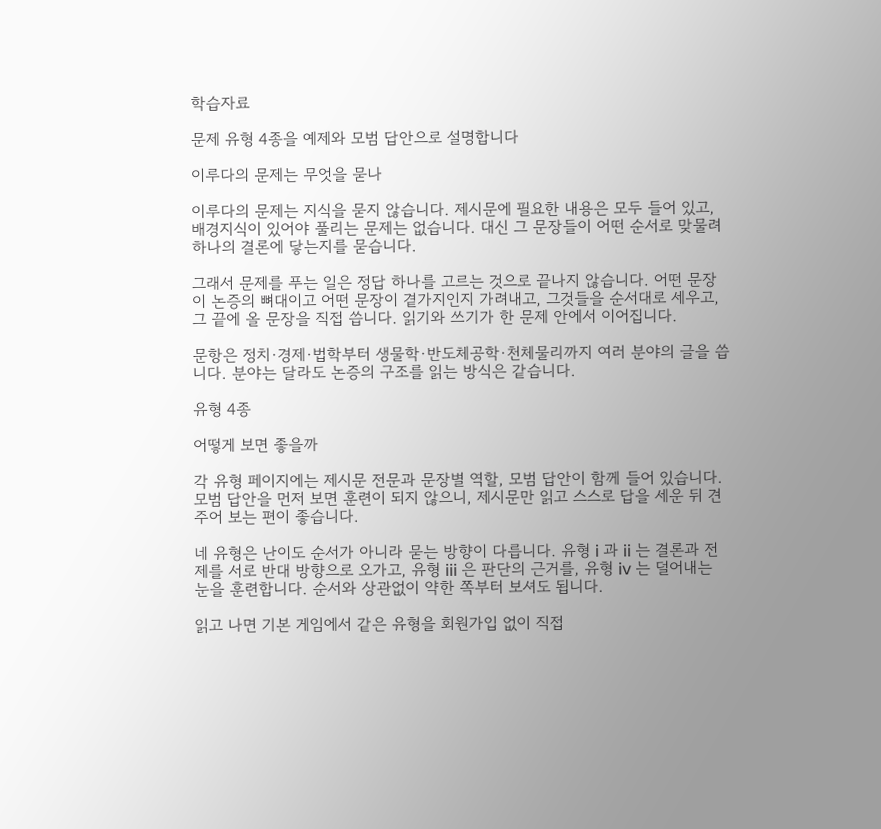학습자료

문제 유형 4종을 예제와 모범 답안으로 설명합니다

이루다의 문제는 무엇을 묻나

이루다의 문제는 지식을 묻지 않습니다. 제시문에 필요한 내용은 모두 들어 있고, 배경지식이 있어야 풀리는 문제는 없습니다. 대신 그 문장들이 어떤 순서로 맞물려 하나의 결론에 닿는지를 묻습니다.

그래서 문제를 푸는 일은 정답 하나를 고르는 것으로 끝나지 않습니다. 어떤 문장이 논증의 뼈대이고 어떤 문장이 곁가지인지 가려내고, 그것들을 순서대로 세우고, 그 끝에 올 문장을 직접 씁니다. 읽기와 쓰기가 한 문제 안에서 이어집니다.

문항은 정치·경제·법학부터 생물학·반도체공학·천체물리까지 여러 분야의 글을 씁니다. 분야는 달라도 논증의 구조를 읽는 방식은 같습니다.

유형 4종

어떻게 보면 좋을까

각 유형 페이지에는 제시문 전문과 문장별 역할, 모범 답안이 함께 들어 있습니다. 모범 답안을 먼저 보면 훈련이 되지 않으니, 제시문만 읽고 스스로 답을 세운 뒤 견주어 보는 편이 좋습니다.

네 유형은 난이도 순서가 아니라 묻는 방향이 다릅니다. 유형 i 과 ii 는 결론과 전제를 서로 반대 방향으로 오가고, 유형 iii 은 판단의 근거를, 유형 iv 는 덜어내는 눈을 훈련합니다. 순서와 상관없이 약한 쪽부터 보셔도 됩니다.

읽고 나면 기본 게임에서 같은 유형을 회원가입 없이 직접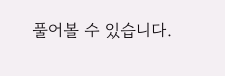풀어볼 수 있습니다.